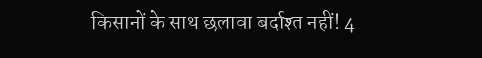किसानों के साथ छलावा बर्दाश्त नहीं! 4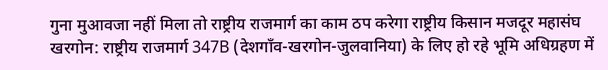गुना मुआवजा नहीं मिला तो राष्ट्रीय राजमार्ग का काम ठप करेगा राष्ट्रीय किसान मजदूर महासंघ खरगोन: राष्ट्रीय राजमार्ग 347B (देशगाँव-खरगोन-जुलवानिया) के लिए हो रहे भूमि अधिग्रहण में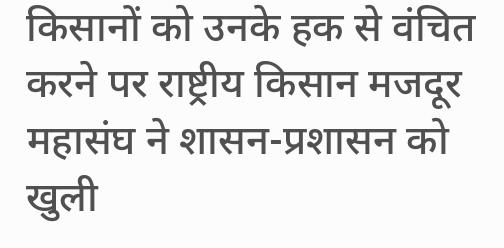किसानों को उनके हक से वंचित करने पर राष्ट्रीय किसान मजदूर महासंघ ने शासन-प्रशासन को खुली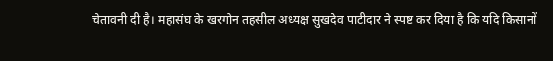चेतावनी दी है। महासंघ के खरगोन तहसील अध्यक्ष सुखदेव पाटीदार ने स्पष्ट कर दिया है कि यदि किसानों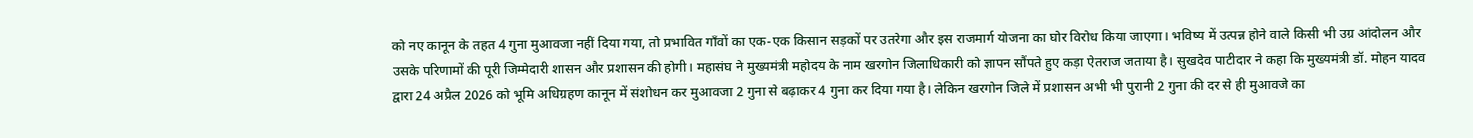को नए कानून के तहत 4 गुना मुआवजा नहीं दिया गया, तो प्रभावित गाँवों का एक-एक किसान सड़कों पर उतरेगा और इस राजमार्ग योजना का घोर विरोध किया जाएगा। भविष्य में उत्पन्न होने वाले किसी भी उग्र आंदोलन और उसके परिणामों की पूरी जिम्मेदारी शासन और प्रशासन की होगी। महासंघ ने मुख्यमंत्री महोदय के नाम खरगोन जिलाधिकारी को ज्ञापन सौंपते हुए कड़ा ऐतराज जताया है। सुखदेव पाटीदार ने कहा कि मुख्यमंत्री डॉ. मोहन यादव द्वारा 24 अप्रैल 2026 को भूमि अधिग्रहण कानून में संशोधन कर मुआवजा 2 गुना से बढ़ाकर 4 गुना कर दिया गया है। लेकिन खरगोन जिले में प्रशासन अभी भी पुरानी 2 गुना की दर से ही मुआवजे का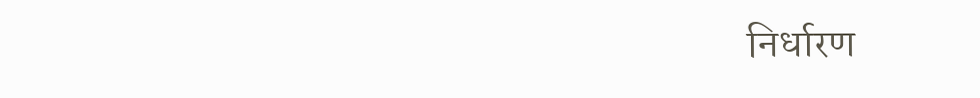निर्धारण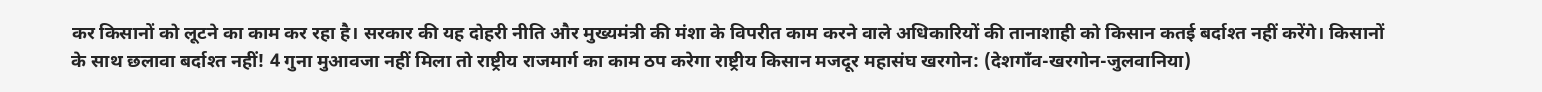कर किसानों को लूटने का काम कर रहा है। सरकार की यह दोहरी नीति और मुख्यमंत्री की मंशा के विपरीत काम करने वाले अधिकारियों की तानाशाही को किसान कतई बर्दाश्त नहीं करेंगे। किसानों के साथ छलावा बर्दाश्त नहीं! 4 गुना मुआवजा नहीं मिला तो राष्ट्रीय राजमार्ग का काम ठप करेगा राष्ट्रीय किसान मजदूर महासंघ खरगोन: (देशगाँव-खरगोन-जुलवानिया)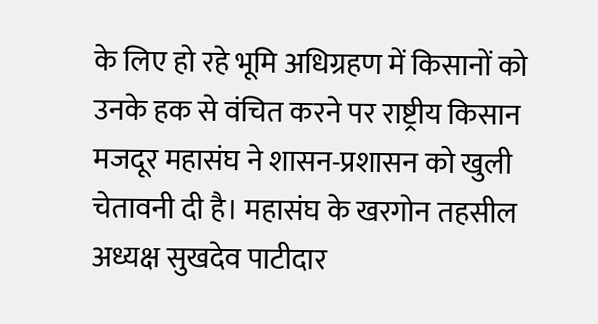के लिए हो रहे भूमि अधिग्रहण में किसानों को उनके हक से वंचित करने पर राष्ट्रीय किसान मजदूर महासंघ ने शासन-प्रशासन को खुली चेतावनी दी है। महासंघ के खरगोन तहसील अध्यक्ष सुखदेव पाटीदार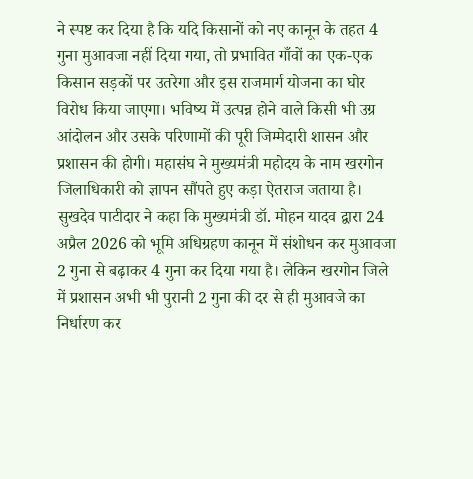ने स्पष्ट कर दिया है कि यदि किसानों को नए कानून के तहत 4 गुना मुआवजा नहीं दिया गया, तो प्रभावित गाँवों का एक-एक किसान सड़कों पर उतरेगा और इस राजमार्ग योजना का घोर विरोध किया जाएगा। भविष्य में उत्पन्न होने वाले किसी भी उग्र आंदोलन और उसके परिणामों की पूरी जिम्मेदारी शासन और प्रशासन की होगी। महासंघ ने मुख्यमंत्री महोदय के नाम खरगोन जिलाधिकारी को ज्ञापन सौंपते हुए कड़ा ऐतराज जताया है। सुखदेव पाटीदार ने कहा कि मुख्यमंत्री डॉ. मोहन यादव द्वारा 24 अप्रैल 2026 को भूमि अधिग्रहण कानून में संशोधन कर मुआवजा 2 गुना से बढ़ाकर 4 गुना कर दिया गया है। लेकिन खरगोन जिले में प्रशासन अभी भी पुरानी 2 गुना की दर से ही मुआवजे का निर्धारण कर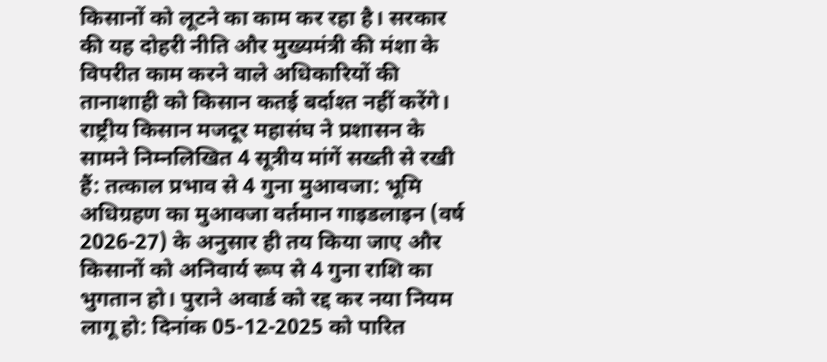किसानों को लूटने का काम कर रहा है। सरकार की यह दोहरी नीति और मुख्यमंत्री की मंशा के विपरीत काम करने वाले अधिकारियों की तानाशाही को किसान कतई बर्दाश्त नहीं करेंगे। राष्ट्रीय किसान मजदूर महासंघ ने प्रशासन के सामने निम्नलिखित 4 सूत्रीय मांगें सख्ती से रखी हैं: तत्काल प्रभाव से 4 गुना मुआवजा: भूमि अधिग्रहण का मुआवजा वर्तमान गाइडलाइन (वर्ष 2026-27) के अनुसार ही तय किया जाए और किसानों को अनिवार्य रूप से 4 गुना राशि का भुगतान हो। पुराने अवार्ड को रद्द कर नया नियम लागू हो: दिनांक 05-12-2025 को पारित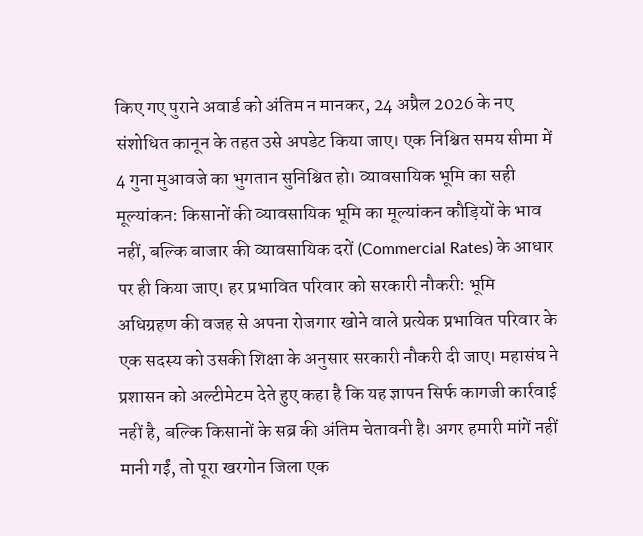किए गए पुराने अवार्ड को अंतिम न मानकर, 24 अप्रैल 2026 के नए संशोधित कानून के तहत उसे अपडेट किया जाए। एक निश्चित समय सीमा में 4 गुना मुआवजे का भुगतान सुनिश्चित हो। व्यावसायिक भूमि का सही मूल्यांकन: किसानों की व्यावसायिक भूमि का मूल्यांकन कौड़ियों के भाव नहीं, बल्कि बाजार की व्यावसायिक दरों (Commercial Rates) के आधार पर ही किया जाए। हर प्रभावित परिवार को सरकारी नौकरी: भूमि अधिग्रहण की वजह से अपना रोजगार खोने वाले प्रत्येक प्रभावित परिवार के एक सदस्य को उसकी शिक्षा के अनुसार सरकारी नौकरी दी जाए। महासंघ ने प्रशासन को अल्टीमेटम देते हुए कहा है कि यह ज्ञापन सिर्फ कागजी कार्रवाई नहीं है, बल्कि किसानों के सब्र की अंतिम चेतावनी है। अगर हमारी मांगें नहीं मानी गईं, तो पूरा खरगोन जिला एक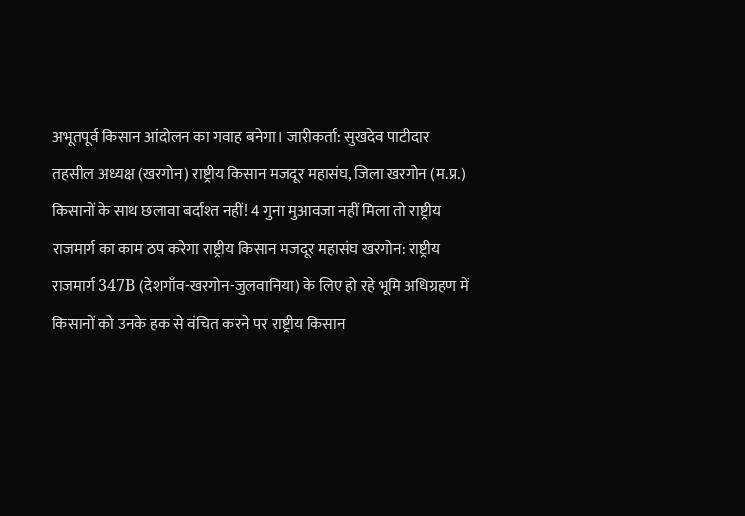अभूतपूर्व किसान आंदोलन का गवाह बनेगा। जारीकर्ता: सुखदेव पाटीदार तहसील अध्यक्ष (खरगोन) राष्ट्रीय किसान मजदूर महासंघ, जिला खरगोन (म.प्र.)
किसानों के साथ छलावा बर्दाश्त नहीं! 4 गुना मुआवजा नहीं मिला तो राष्ट्रीय राजमार्ग का काम ठप करेगा राष्ट्रीय किसान मजदूर महासंघ खरगोन: राष्ट्रीय राजमार्ग 347B (देशगाँव-खरगोन-जुलवानिया) के लिए हो रहे भूमि अधिग्रहण में किसानों को उनके हक से वंचित करने पर राष्ट्रीय किसान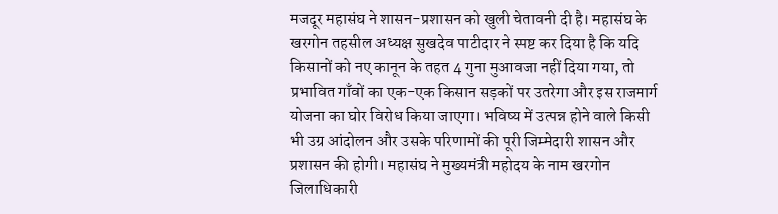मजदूर महासंघ ने शासन-प्रशासन को खुली चेतावनी दी है। महासंघ के खरगोन तहसील अध्यक्ष सुखदेव पाटीदार ने स्पष्ट कर दिया है कि यदि किसानों को नए कानून के तहत 4 गुना मुआवजा नहीं दिया गया, तो प्रभावित गाँवों का एक-एक किसान सड़कों पर उतरेगा और इस राजमार्ग योजना का घोर विरोध किया जाएगा। भविष्य में उत्पन्न होने वाले किसी भी उग्र आंदोलन और उसके परिणामों की पूरी जिम्मेदारी शासन और प्रशासन की होगी। महासंघ ने मुख्यमंत्री महोदय के नाम खरगोन जिलाधिकारी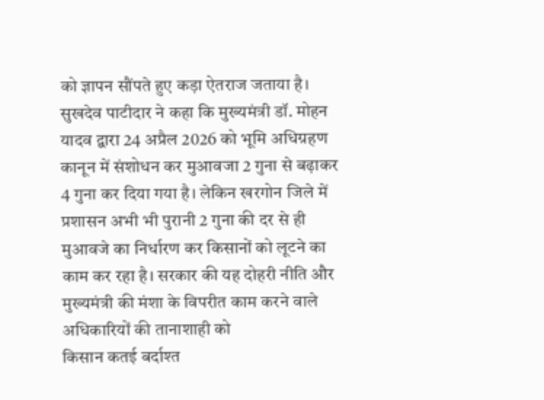को ज्ञापन सौंपते हुए कड़ा ऐतराज जताया है। सुखदेव पाटीदार ने कहा कि मुख्यमंत्री डॉ. मोहन यादव द्वारा 24 अप्रैल 2026 को भूमि अधिग्रहण कानून में संशोधन कर मुआवजा 2 गुना से बढ़ाकर 4 गुना कर दिया गया है। लेकिन खरगोन जिले में प्रशासन अभी भी पुरानी 2 गुना की दर से ही मुआवजे का निर्धारण कर किसानों को लूटने का काम कर रहा है। सरकार की यह दोहरी नीति और मुख्यमंत्री की मंशा के विपरीत काम करने वाले अधिकारियों की तानाशाही को
किसान कतई बर्दाश्त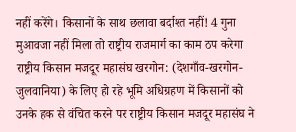नहीं करेंगे। किसानों के साथ छलावा बर्दाश्त नहीं! 4 गुना मुआवजा नहीं मिला तो राष्ट्रीय राजमार्ग का काम ठप करेगा राष्ट्रीय किसान मजदूर महासंघ खरगोन: (देशगाँव-खरगोन-जुलवानिया) के लिए हो रहे भूमि अधिग्रहण में किसानों को उनके हक से वंचित करने पर राष्ट्रीय किसान मजदूर महासंघ ने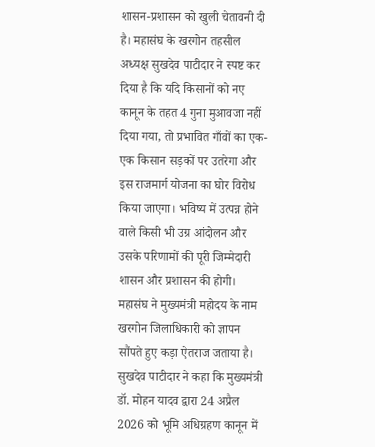शासन-प्रशासन को खुली चेतावनी दी है। महासंघ के खरगोन तहसील अध्यक्ष सुखदेव पाटीदार ने स्पष्ट कर दिया है कि यदि किसानों को नए कानून के तहत 4 गुना मुआवजा नहीं दिया गया, तो प्रभावित गाँवों का एक-एक किसान सड़कों पर उतरेगा और इस राजमार्ग योजना का घोर विरोध किया जाएगा। भविष्य में उत्पन्न होने वाले किसी भी उग्र आंदोलन और उसके परिणामों की पूरी जिम्मेदारी शासन और प्रशासन की होगी। महासंघ ने मुख्यमंत्री महोदय के नाम खरगोन जिलाधिकारी को ज्ञापन सौंपते हुए कड़ा ऐतराज जताया है। सुखदेव पाटीदार ने कहा कि मुख्यमंत्री डॉ. मोहन यादव द्वारा 24 अप्रैल 2026 को भूमि अधिग्रहण कानून में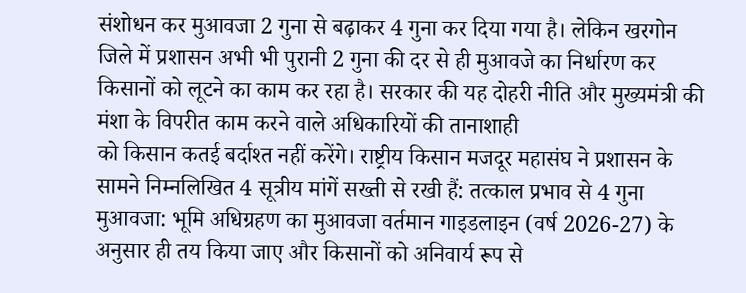संशोधन कर मुआवजा 2 गुना से बढ़ाकर 4 गुना कर दिया गया है। लेकिन खरगोन जिले में प्रशासन अभी भी पुरानी 2 गुना की दर से ही मुआवजे का निर्धारण कर किसानों को लूटने का काम कर रहा है। सरकार की यह दोहरी नीति और मुख्यमंत्री की मंशा के विपरीत काम करने वाले अधिकारियों की तानाशाही
को किसान कतई बर्दाश्त नहीं करेंगे। राष्ट्रीय किसान मजदूर महासंघ ने प्रशासन के सामने निम्नलिखित 4 सूत्रीय मांगें सख्ती से रखी हैं: तत्काल प्रभाव से 4 गुना मुआवजा: भूमि अधिग्रहण का मुआवजा वर्तमान गाइडलाइन (वर्ष 2026-27) के अनुसार ही तय किया जाए और किसानों को अनिवार्य रूप से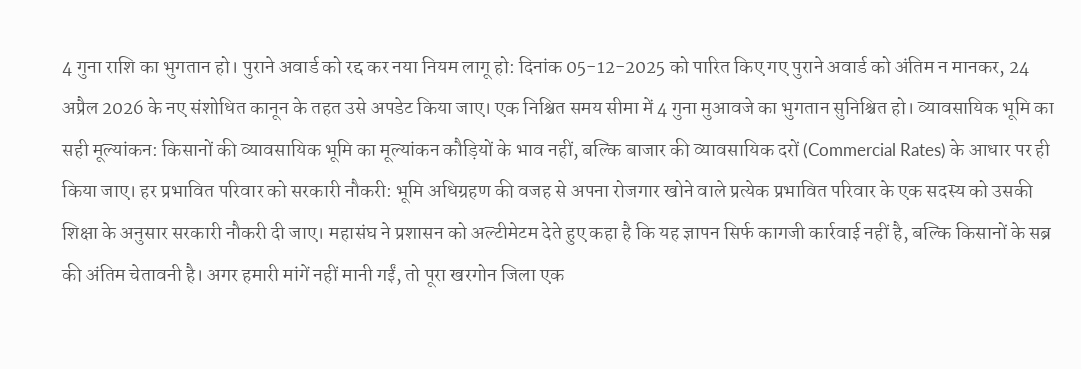4 गुना राशि का भुगतान हो। पुराने अवार्ड को रद्द कर नया नियम लागू हो: दिनांक 05-12-2025 को पारित किए गए पुराने अवार्ड को अंतिम न मानकर, 24 अप्रैल 2026 के नए संशोधित कानून के तहत उसे अपडेट किया जाए। एक निश्चित समय सीमा में 4 गुना मुआवजे का भुगतान सुनिश्चित हो। व्यावसायिक भूमि का सही मूल्यांकन: किसानों की व्यावसायिक भूमि का मूल्यांकन कौड़ियों के भाव नहीं, बल्कि बाजार की व्यावसायिक दरों (Commercial Rates) के आधार पर ही किया जाए। हर प्रभावित परिवार को सरकारी नौकरी: भूमि अधिग्रहण की वजह से अपना रोजगार खोने वाले प्रत्येक प्रभावित परिवार के एक सदस्य को उसकी शिक्षा के अनुसार सरकारी नौकरी दी जाए। महासंघ ने प्रशासन को अल्टीमेटम देते हुए कहा है कि यह ज्ञापन सिर्फ कागजी कार्रवाई नहीं है, बल्कि किसानों के सब्र की अंतिम चेतावनी है। अगर हमारी मांगें नहीं मानी गईं, तो पूरा खरगोन जिला एक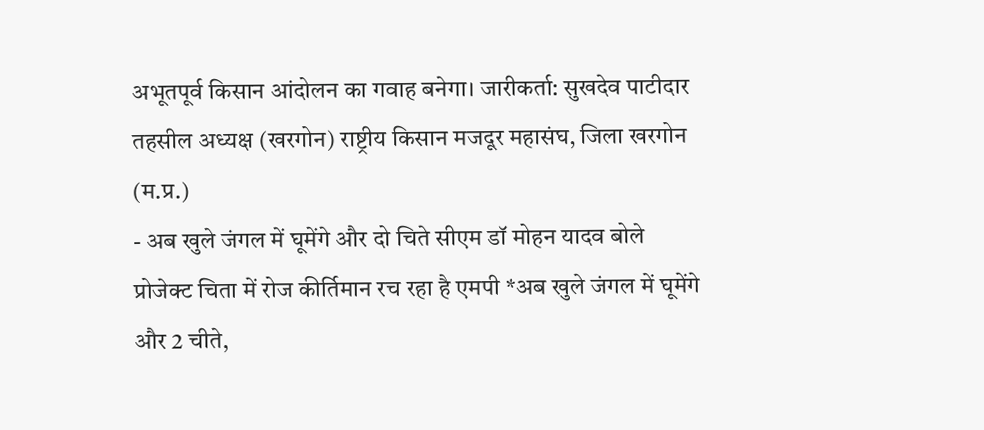अभूतपूर्व किसान आंदोलन का गवाह बनेगा। जारीकर्ता: सुखदेव पाटीदार तहसील अध्यक्ष (खरगोन) राष्ट्रीय किसान मजदूर महासंघ, जिला खरगोन (म.प्र.)
- अब खुले जंगल में घूमेंगे और दो चिते सीएम डॉ मोहन यादव बोले प्रोजेक्ट चिता में रोज कीर्तिमान रच रहा है एमपी *अब खुले जंगल में घूमेंगे और 2 चीते,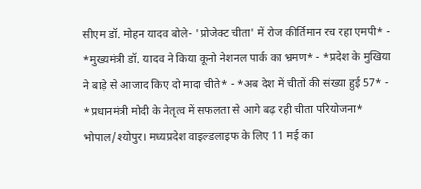सीएम डॉ. मोहन यादव बोले- 'प्रोजेक्ट चीता' में रोज कीर्तिमान रच रहा एमपी* - *मुख्यमंत्री डॉ. यादव ने किया कूनो नेशनल पार्क का भ्रमण* - *प्रदेश के मुखिया ने बाड़े से आजाद किए दो मादा चीते* - *अब देश में चीतों की संख्या हुई 57* - *प्रधानमंत्री मोदी के नेतृत्व में सफलता से आगे बढ़ रही चीता परियोजना* भोपाल/श्योपुर। मध्यप्रदेश वाइल्डलाइफ के लिए 11 मई का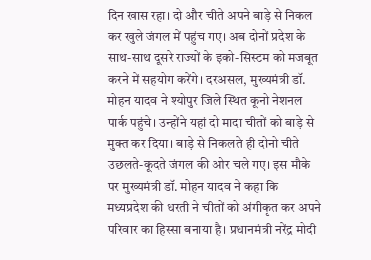दिन खास रहा। दो और चीते अपने बाड़े से निकल कर खुले जंगल में पहुंच गए। अब दोनों प्रदेश के साथ-साथ दूसरे राज्यों के इको-सिस्टम को मजबूत करने में सहयोग करेंगे। दरअसल, मुख्यमंत्री डॉ. मोहन यादव ने श्योपुर जिले स्थित कूनो नेशनल पार्क पहुंचे। उन्होंने यहां दो मादा चीतों को बाड़े से मुक्त कर दिया। बाड़े से निकलते ही दोनो चीते उछलते-कूदते जंगल की ओर चले गए। इस मौके पर मुख्यमंत्री डॉ. मोहन यादव ने कहा कि मध्यप्रदेश की धरती ने चीतों को अंगीकृत कर अपने परिवार का हिस्सा बनाया है। प्रधानमंत्री नरेंद्र मोदी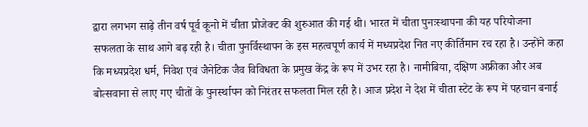द्वारा लगभग साढ़े तीन वर्ष पूर्व कूनो में चीता प्रोजेक्ट की शुरुआत की गई थी। भारत में चीता पुनःस्थापना की यह परियोजना सफलता के साथ आगे बढ़ रही है। चीता पुनर्विस्थापन के इस महत्वपूर्ण कार्य में मध्यप्रदेश नित नए कीर्तिमान रच रहा है। उन्होंने कहा कि मध्यप्रदेश धर्म, निवेश एवं जैनेटिक जैव विविधता के प्रमुख केंद्र के रूप में उभर रहा है। नामीबिया, दक्षिण अफ्रीका और अब बोत्सवाना से लाए गए चीतों के पुनर्स्थापन को निरंतर सफलता मिल रही है। आज प्रदेश ने देश में चीता स्टेट के रूप में पहचान बनाई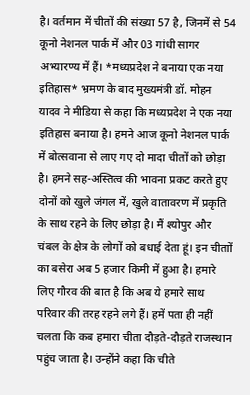है। वर्तमान में चीतों की संख्या 57 है, जिनमें से 54 कूनो नेशनल पार्क में और 03 गांधी सागर अभ्यारण्य में हैं। *मध्यप्रदेश ने बनाया एक नया इतिहास* भ्रमण के बाद मुख्यमंत्री डॉ. मोहन यादव ने मीडिया से कहा कि मध्यप्रदेश ने एक नया इतिहास बनाया है। हमने आज कूनो नेशनल पार्क में बोत्सवाना से लाए गए दो मादा चीतों को छोड़ा है। हमने सह-अस्तित्व की भावना प्रकट करते हुए दोनों को खुले जंगल में, खुले वातावरण में प्रकृति के साथ रहने के लिए छोड़ा है। मैं श्योपुर और चंबल के क्षेत्र के लोगों को बधाई देता हूं। इन चीताों का बसेरा अब 5 हजार किमी में हुआ है। हमारे लिए गौरव की बात है कि अब ये हमारे साथ परिवार की तरह रहने लगे हैं। हमें पता ही नहीं चलता कि कब हमारा चीता दौड़ते-दौड़ते राजस्थान पहुंच जाता है। उन्होंने कहा कि चीते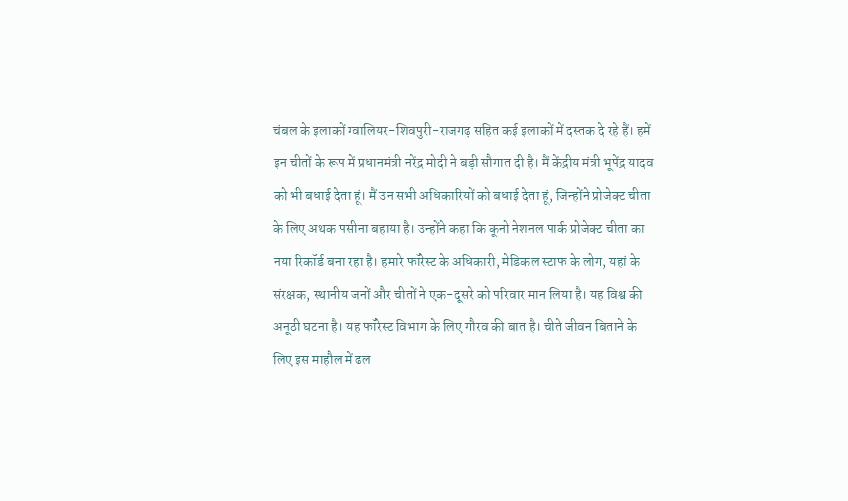चंबल के इलाकों ग्वालियर-शिवपुरी-राजगढ़ सहित कई इलाकों में दस्तक दे रहे हैं। हमें इन चीतों के रूप में प्रधानमंत्री नरेंद्र मोदी ने बड़ी सौगात दी है। मैं केंद्रीय मंत्री भूपेंद्र यादव को भी बधाई देता हूं। मैं उन सभी अधिकारियों को बधाई देता हूं, जिन्होंने प्रोजेक्ट चीता के लिए अथक पसीना बहाया है। उन्होंने कहा कि कूनो नेशनल पार्क प्रोजेक्ट चीता का नया रिकॉर्ड बना रहा है। हमारे फॉरेस्ट के अधिकारी, मेडिकल स्टाफ के लोग, यहां के संरक्षक, स्थानीय जनों और चीतों ने एक-दूसरे को परिवार मान लिया है। यह विश्व की अनूठी घटना है। यह फॉरेस्ट विभाग के लिए गौरव की बात है। चीते जीवन बिताने के लिए इस माहौल में ढल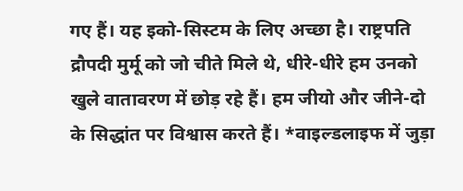गए हैं। यह इको-सिस्टम के लिए अच्छा है। राष्ट्रपति द्रौपदी मुर्मू को जो चीते मिले थे, धीरे-धीरे हम उनको खुले वातावरण में छोड़ रहे हैं। हम जीयो और जीने-दो के सिद्धांत पर विश्वास करते हैं। *वाइल्डलाइफ में जुड़ा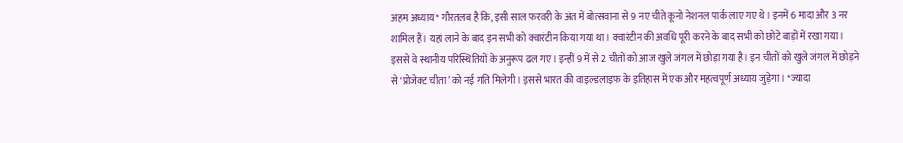अहम अध्याय* गौरतलब है कि, इसी साल फरवरी के अंत में बोत्सवाना से 9 नए चीते कूनो नेशनल पार्क लाए गए थे। इनमें 6 मादा और 3 नर शामिल हैं। यहां लाने के बाद इन सभी को क्वारंटीन किया गया था। क्वारंटीन की अवधि पूरी करने के बाद सभी को छोटे बाड़ों में रखा गया। इससे वे स्थानीय परिस्थितियों के अनुरूप ढल गए। इन्हीं 9 में से 2 चीतों को आज खुले जंगल में छोड़ा गया है। इन चीतों को खुले जंगल में छोड़ने से ‘प्रोजेक्ट चीता’ को नई गति मिलेगी। इससे भारत की वाइल्डलाइफ के इतिहास में एक और महत्वपूर्ण अध्याय जुड़ेगा। *ज्यादा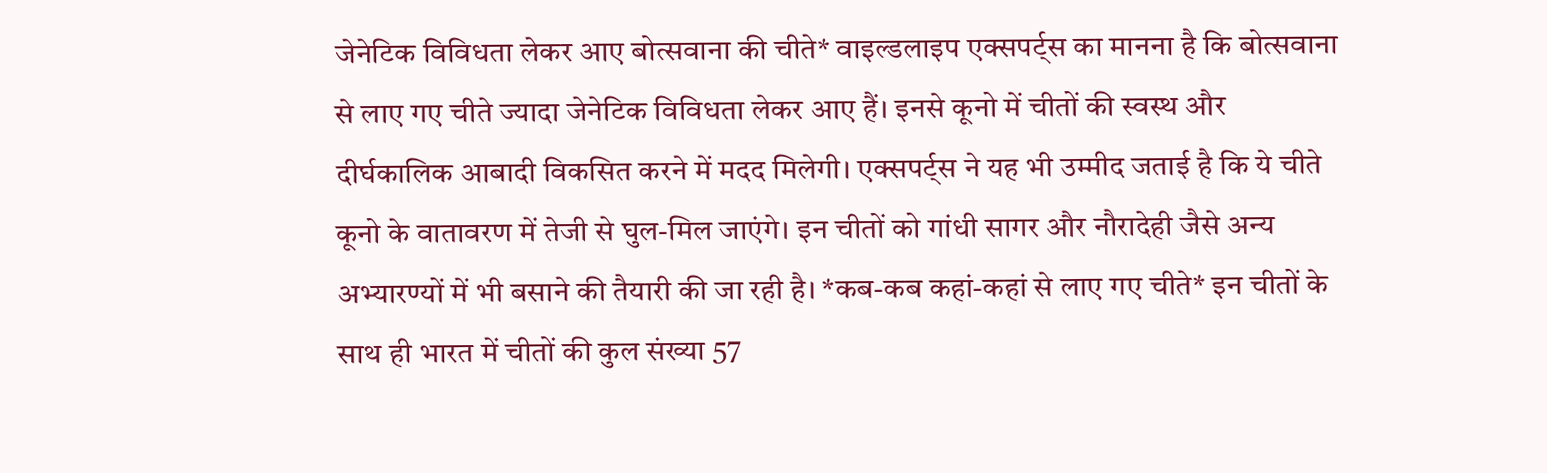जेनेटिक विविधता लेकर आए बोत्सवाना की चीते* वाइल्डलाइप एक्सपर्ट्स का मानना है कि बोत्सवाना से लाए गए चीते ज्यादा जेनेटिक विविधता लेकर आए हैं। इनसे कूनो में चीतों की स्वस्थ और दीर्घकालिक आबादी विकसित करने में मदद मिलेगी। एक्सपर्ट्स ने यह भी उम्मीद जताई है कि ये चीते कूनो के वातावरण में तेजी से घुल-मिल जाएंगे। इन चीतों को गांधी सागर और नौरादेही जैसे अन्य अभ्यारण्यों में भी बसाने की तैयारी की जा रही है। *कब-कब कहां-कहां से लाए गए चीते* इन चीतों के साथ ही भारत में चीतों की कुल संख्या 57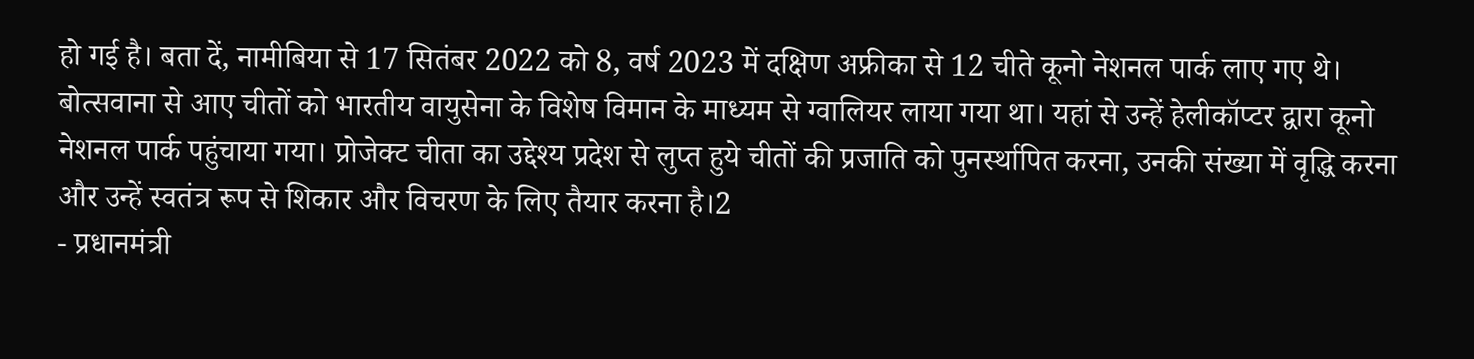हो गई है। बता दें, नामीबिया से 17 सितंबर 2022 को 8, वर्ष 2023 में दक्षिण अफ्रीका से 12 चीते कूनो नेशनल पार्क लाए गए थे। बोत्सवाना से आए चीतों को भारतीय वायुसेना के विशेष विमान के माध्यम से ग्वालियर लाया गया था। यहां से उन्हें हेलीकॉप्टर द्वारा कूनो नेशनल पार्क पहुंचाया गया। प्रोजेक्ट चीता का उद्देश्य प्रदेश से लुप्त हुये चीतों की प्रजाति को पुनर्स्थापित करना, उनकी संख्या में वृद्धि करना और उन्हें स्वतंत्र रूप से शिकार और विचरण के लिए तैयार करना है।2
- प्रधानमंत्री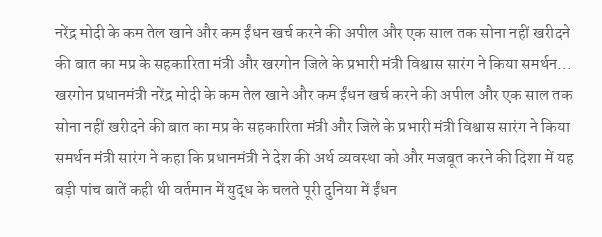नरेंद्र मोदी के कम तेल खाने और कम ईंधन खर्च करने की अपील और एक साल तक सोना नहीं खरीदने की बात का मप्र के सहकारिता मंत्री और खरगोन जिले के प्रभारी मंत्री विश्वास सारंग ने किया समर्थन... खरगोन प्रधानमंत्री नरेंद्र मोदी के कम तेल खाने और कम ईंधन खर्च करने की अपील और एक साल तक सोना नहीं खरीदने की बात का मप्र के सहकारिता मंत्री और जिले के प्रभारी मंत्री विश्वास सारंग ने किया समर्थन मंत्री सारंग ने कहा कि प्रधानमंत्री ने देश की अर्थ व्यवस्था को और मजबूत करने की दिशा में यह बड़ी पांच बातें कही थी वर्तमान में युद्ध के चलते पूरी दुनिया में ईंधन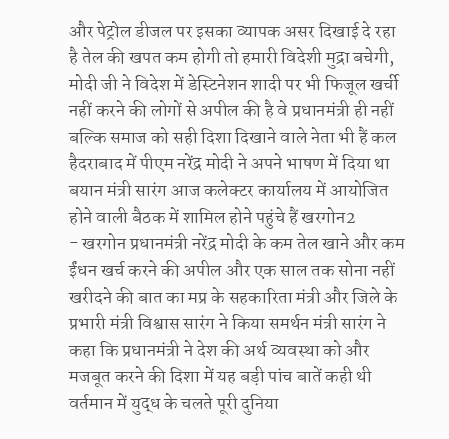और पेट्रोल डीजल पर इसका व्यापक असर दिखाई दे रहा है तेल की खपत कम होगी तो हमारी विदेशी मुद्रा बचेगी, मोदी जी ने विदेश में डेस्टिनेशन शादी पर भी फिजूल खर्ची नहीं करने की लोगों से अपील की है वे प्रधानमंत्री ही नहीं बल्कि समाज को सही दिशा दिखाने वाले नेता भी हैं कल हैदराबाद में पीएम नरेंद्र मोदी ने अपने भाषण में दिया था बयान मंत्री सारंग आज कलेक्टर कार्यालय में आयोजित होने वाली बैठक में शामिल होने पहुंचे हैं खरगोन2
- खरगोन प्रधानमंत्री नरेंद्र मोदी के कम तेल खाने और कम ईंधन खर्च करने की अपील और एक साल तक सोना नहीं खरीदने की बात का मप्र के सहकारिता मंत्री और जिले के प्रभारी मंत्री विश्वास सारंग ने किया समर्थन मंत्री सारंग ने कहा कि प्रधानमंत्री ने देश की अर्थ व्यवस्था को और मजबूत करने की दिशा में यह बड़ी पांच बातें कही थी वर्तमान में युद्ध के चलते पूरी दुनिया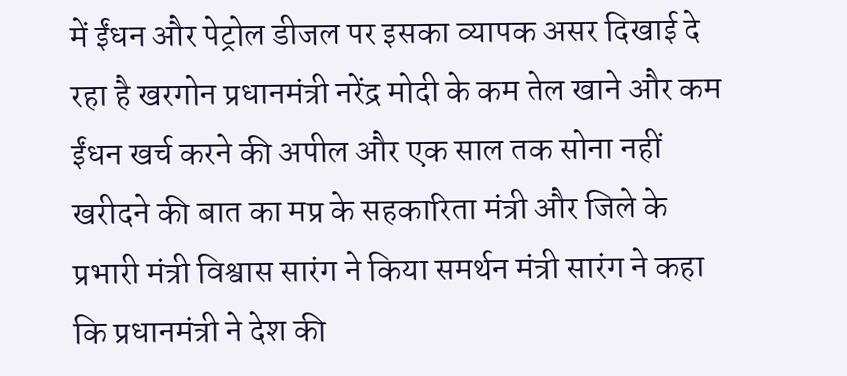में ईंधन और पेट्रोल डीजल पर इसका व्यापक असर दिखाई दे रहा है खरगोन प्रधानमंत्री नरेंद्र मोदी के कम तेल खाने और कम ईंधन खर्च करने की अपील और एक साल तक सोना नहीं खरीदने की बात का मप्र के सहकारिता मंत्री और जिले के प्रभारी मंत्री विश्वास सारंग ने किया समर्थन मंत्री सारंग ने कहा कि प्रधानमंत्री ने देश की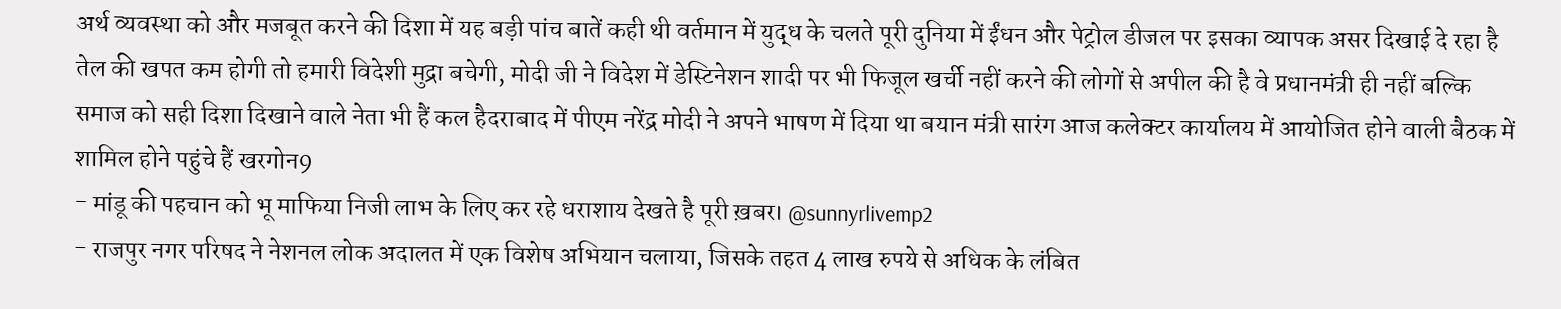अर्थ व्यवस्था को और मजबूत करने की दिशा में यह बड़ी पांच बातें कही थी वर्तमान में युद्ध के चलते पूरी दुनिया में ईंधन और पेट्रोल डीजल पर इसका व्यापक असर दिखाई दे रहा है तेल की खपत कम होगी तो हमारी विदेशी मुद्रा बचेगी, मोदी जी ने विदेश में डेस्टिनेशन शादी पर भी फिजूल खर्ची नहीं करने की लोगों से अपील की है वे प्रधानमंत्री ही नहीं बल्कि समाज को सही दिशा दिखाने वाले नेता भी हैं कल हैदराबाद में पीएम नरेंद्र मोदी ने अपने भाषण में दिया था बयान मंत्री सारंग आज कलेक्टर कार्यालय में आयोजित होने वाली बैठक में शामिल होने पहुंचे हैं खरगोन9
- मांडू की पहचान को भू माफिया निजी लाभ के लिए कर रहे धराशाय देखते है पूरी ख़बर। @sunnyrlivemp2
- राजपुर नगर परिषद ने नेशनल लोक अदालत में एक विशेष अभियान चलाया, जिसके तहत 4 लाख रुपये से अधिक के लंबित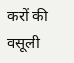करों की वसूली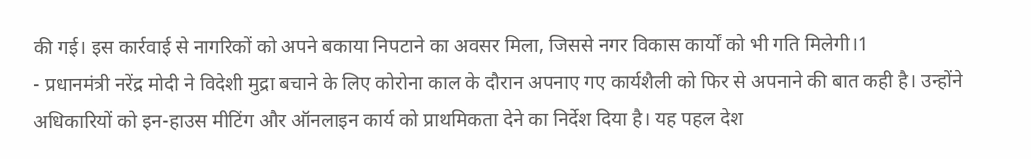की गई। इस कार्रवाई से नागरिकों को अपने बकाया निपटाने का अवसर मिला, जिससे नगर विकास कार्यों को भी गति मिलेगी।1
- प्रधानमंत्री नरेंद्र मोदी ने विदेशी मुद्रा बचाने के लिए कोरोना काल के दौरान अपनाए गए कार्यशैली को फिर से अपनाने की बात कही है। उन्होंने अधिकारियों को इन-हाउस मीटिंग और ऑनलाइन कार्य को प्राथमिकता देने का निर्देश दिया है। यह पहल देश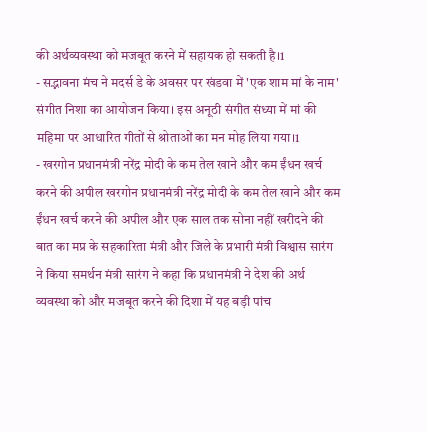की अर्थव्यवस्था को मजबूत करने में सहायक हो सकती है।1
- सद्भावना मंच ने मदर्स डे के अवसर पर खंडवा में 'एक शाम मां के नाम' संगीत निशा का आयोजन किया। इस अनूठी संगीत संध्या में मां की महिमा पर आधारित गीतों से श्रोताओं का मन मोह लिया गया।1
- खरगोन प्रधानमंत्री नरेंद्र मोदी के कम तेल खाने और कम ईंधन खर्च करने की अपील खरगोन प्रधानमंत्री नरेंद्र मोदी के कम तेल खाने और कम ईंधन खर्च करने की अपील और एक साल तक सोना नहीं खरीदने की बात का मप्र के सहकारिता मंत्री और जिले के प्रभारी मंत्री विश्वास सारंग ने किया समर्थन मंत्री सारंग ने कहा कि प्रधानमंत्री ने देश की अर्थ व्यवस्था को और मजबूत करने की दिशा में यह बड़ी पांच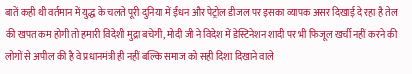बातें कही थी वर्तमान में युद्ध के चलते पूरी दुनिया में ईंधन और पेट्रोल डीजल पर इसका व्यापक असर दिखाई दे रहा है तेल की खपत कम होगी तो हमारी विदेशी मुद्रा बचेगी, मोदी जी ने विदेश में डेस्टिनेशन शादी पर भी फिजूल खर्ची नहीं करने की लोगों से अपील की है वे प्रधानमंत्री ही नहीं बल्कि समाज को सही दिशा दिखाने वाले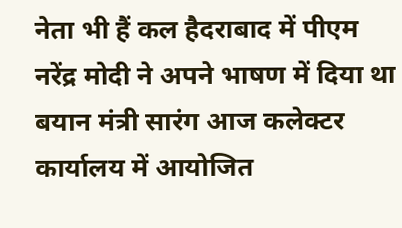नेता भी हैं कल हैदराबाद में पीएम नरेंद्र मोदी ने अपने भाषण में दिया था बयान मंत्री सारंग आज कलेक्टर कार्यालय में आयोजित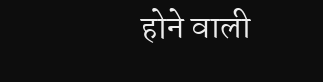होने वाली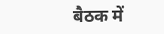बैठक में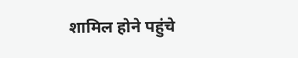शामिल होने पहुंचे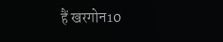हैं खरगोन10